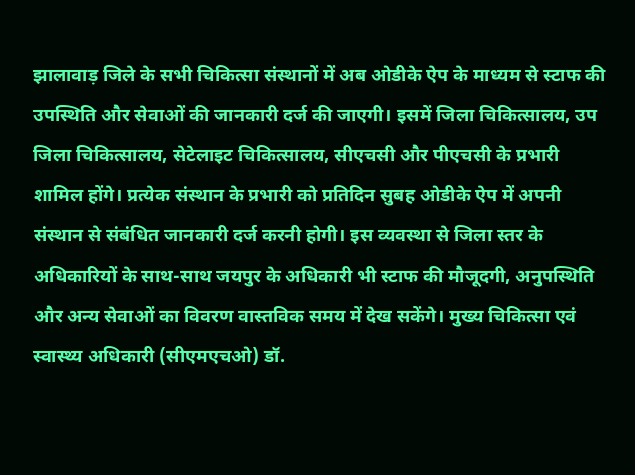झालावाड़ जिले के सभी चिकित्सा संस्थानों में अब ओडीके ऐप के माध्यम से स्टाफ की उपस्थिति और सेवाओं की जानकारी दर्ज की जाएगी। इसमें जिला चिकित्सालय, उप जिला चिकित्सालय, सेटेलाइट चिकित्सालय, सीएचसी और पीएचसी के प्रभारी शामिल होंगे। प्रत्येक संस्थान के प्रभारी को प्रतिदिन सुबह ओडीके ऐप में अपनी संस्थान से संबंधित जानकारी दर्ज करनी होगी। इस व्यवस्था से जिला स्तर के अधिकारियों के साथ-साथ जयपुर के अधिकारी भी स्टाफ की मौजूदगी, अनुपस्थिति और अन्य सेवाओं का विवरण वास्तविक समय में देख सकेंगे। मुख्य चिकित्सा एवं स्वास्थ्य अधिकारी (सीएमएचओ) डॉ.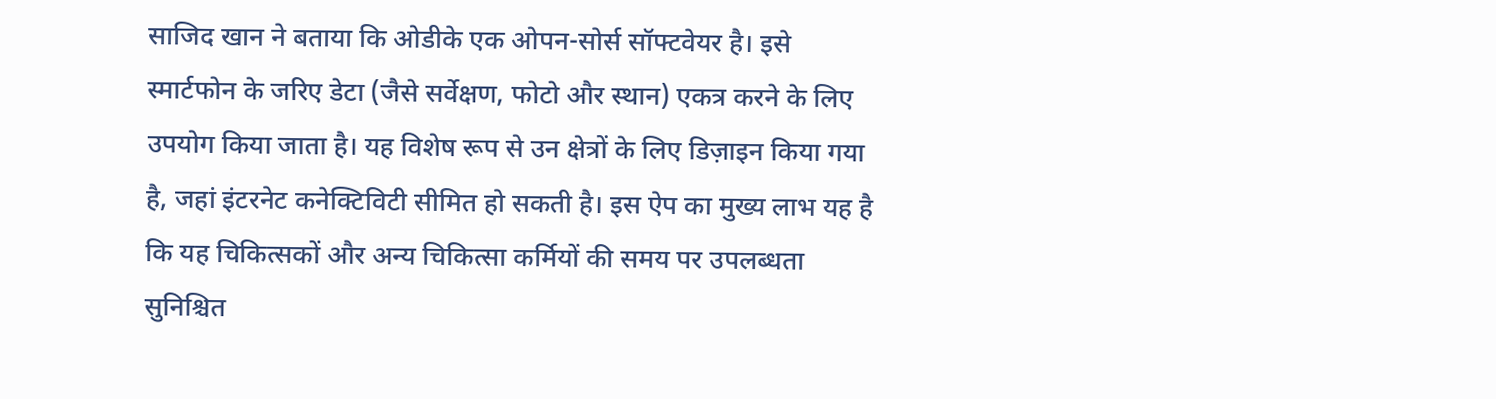साजिद खान ने बताया कि ओडीके एक ओपन-सोर्स सॉफ्टवेयर है। इसे स्मार्टफोन के जरिए डेटा (जैसे सर्वेक्षण, फोटो और स्थान) एकत्र करने के लिए उपयोग किया जाता है। यह विशेष रूप से उन क्षेत्रों के लिए डिज़ाइन किया गया है, जहां इंटरनेट कनेक्टिविटी सीमित हो सकती है। इस ऐप का मुख्य लाभ यह है कि यह चिकित्सकों और अन्य चिकित्सा कर्मियों की समय पर उपलब्धता सुनिश्चित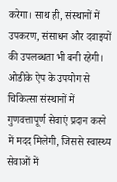करेगा। साथ ही, संस्थानों में उपकरण, संसाधन और दवाइयों की उपलब्धता भी बनी रहेगी। ओडीके ऐप के उपयोग से चिकित्सा संस्थानों में गुणवत्तापूर्ण सेवाएं प्रदान करने में मदद मिलेगी, जिससे स्वास्थ्य सेवाओं में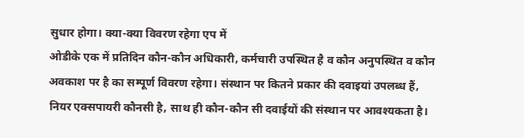सुधार होगा। क्या-क्या विवरण रहेगा एप में
ओडीके एक में प्रतिदिन कौन-कौन अधिकारी, कर्मचारी उपस्थित है व कौन अनुपस्थित व कौन अवकाश पर है का सम्पूर्ण विवरण रहेगा। संस्थान पर कितने प्रकार की दवाइयां उपलब्ध हैं, नियर एक्सपायरी कौनसी है, साथ ही कौन-कौन सी दवाईयों की संस्थान पर आवश्यकता है।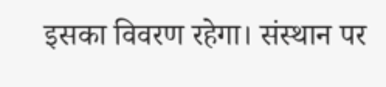इसका विवरण रहेगा। संस्थान पर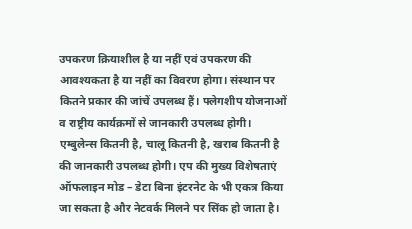उपकरण क्रियाशील है या नहीं एवं उपकरण की आवश्यकता है या नहीं का विवरण होगा। संस्थान पर कितने प्रकार की जांचें उपलब्ध हैं। फ्लेगशीप योजनाओं व राष्ट्रीय कार्यक्रमों से जानकारी उपलब्ध होगी।
एम्बुलेन्स कितनी है, चालू कितनी है, खराब कितनी है की जानकारी उपलब्ध होगी। एप की मुख्य विशेषताएं
ऑफलाइन मोड – डेटा बिना इंटरनेट के भी एकत्र किया जा सकता है और नेटवर्क मिलने पर सिंक हो जाता है।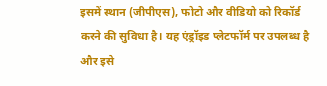इसमें स्थान (जीपीएस), फोटो और वीडियो को रिकॉर्ड करने की सुविधा है। यह एंड्रॉइड प्लेटफॉर्म पर उपलब्ध है और इसे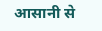आसानी से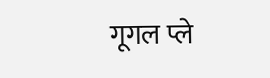गूगल प्ले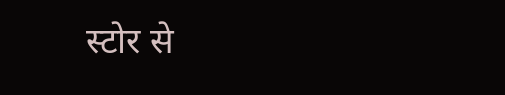स्टोर से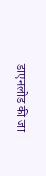डाएनलोड की जा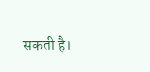सकती है।